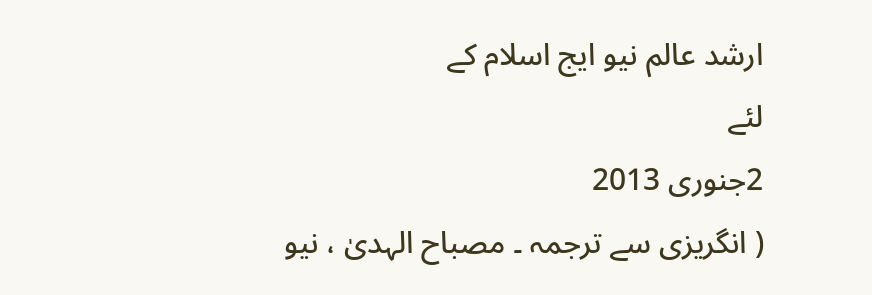ارشد عالم نیو ایج اسلام کے
لئے
2جنوری 2013
( انگریزی سے ترجمہ ۔ مصباح الہدیٰ ، نیو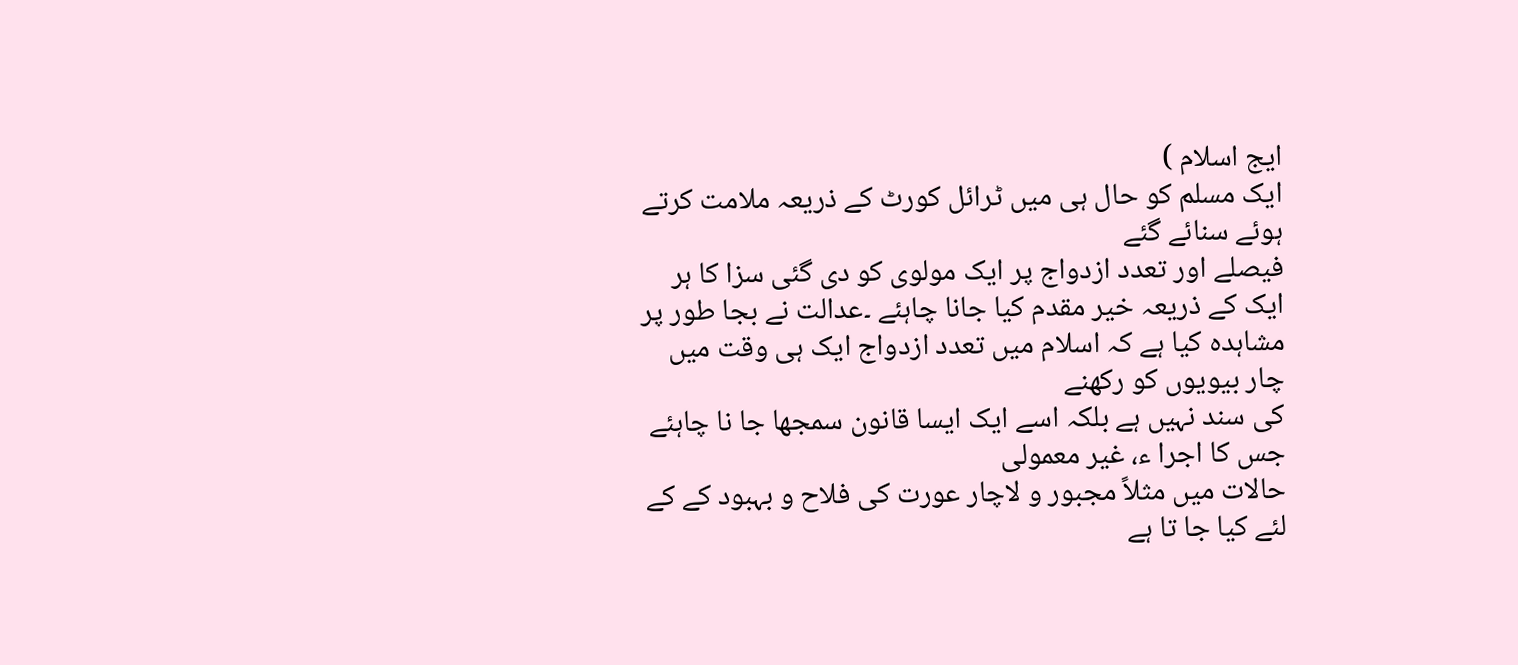ایج اسلام )
ایک مسلم کو حال ہی میں ٹرائل کورٹ کے ذریعہ ملامت کرتے ہوئے سنائے گئے
فیصلے اور تعدد ازدواج پر ایک مولوی کو دی گئی سزا کا ہر ایک کے ذریعہ خیر مقدم کیا جانا چاہئے ۔عدالت نے بجا طور پر مشاہدہ کیا ہے کہ اسلام میں تعدد ازدواج ایک ہی وقت میں چار بیویوں کو رکھنے
کی سند نہیں ہے بلکہ اسے ایک ایسا قانون سمجھا جا نا چاہئے جس کا اجرا ء، غیر معمولی
حالات میں مثلاً مجبور و لاچار عورت کی فلاح و بہبود کے کے لئے کیا جا تا ہے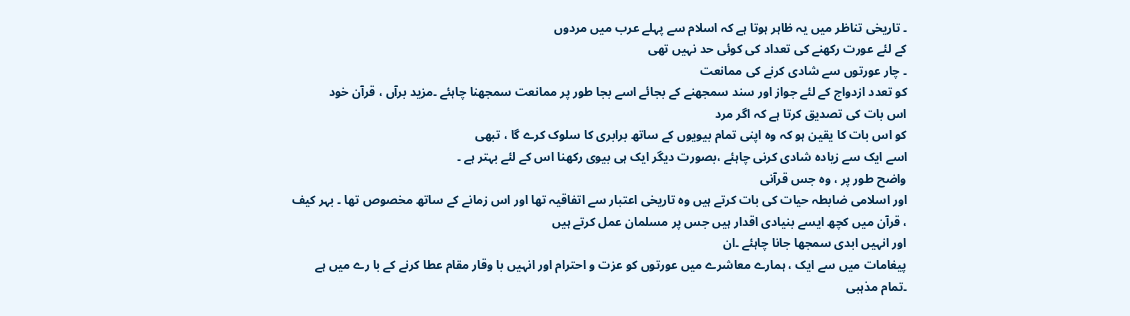۔ تاریخی تناظر میں یہ ظاہر ہوتا ہے کہ اسلام سے پہلے عرب میں مردوں
کے لئے عورت رکھنے کی تعداد کی کوئی حد نہیں تھی
۔ چار عورتوں سے شادی کرنے کی ممانعت
کو تعدد ازدواج کے لئے جواز اور سند سمجھنے کے بجائے اسے بجا طور پر ممانعت سمجھنا چاہئے ۔مزید برآں ، قرآن خود
اس بات کی تصدیق کرتا ہے کہ اگر مرد
کو اس بات کا یقین ہو کہ وہ اپنی تمام بیویوں کے ساتھ برابری کا سلوک کرے گا ، تبھی
اسے ایک سے زیادہ شادی کرنی چاہئے ،بصورت دیگر ایک ہی بیوی رکھنا اس کے لئے بہتر ہے ۔
واضح طور پر ، وہ جس قرآنی
اور اسلامی ضابطہ حیات کی بات کرتے ہیں وہ تاریخی اعتبار سے اتفاقیہ تھا اور اس زمانے کے ساتھ مخصوص تھا ۔ بہر کیف ، قرآن میں کچھ ایسے بنیادی اقدار ہیں جس پر مسلمان عمل کرتے ہیں
اور انہیں ابدی سمجھا جانا چاہئے ۔ان
پیغامات میں سے ایک ، ہمارے معاشرے میں عورتوں کو عزت و احترام اور انہیں با وقار مقام عطا کرنے کے با رے میں ہے ۔تمام مذہبی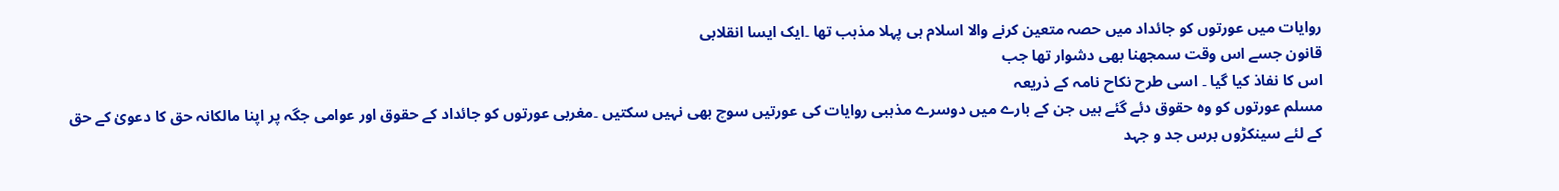روایات میں عورتوں کو جائداد میں حصہ متعین کرنے والا اسلام ہی پہلا مذہب تھا ۔ایک ایسا انقلابی
قانون جسے اس وقت سمجھنا بھی دشوار تھا جب
اس کا نفاذ کیا گیا ۔ اسی طرح نکاح نامہ کے ذریعہ
مسلم عورتوں کو وہ حقوق دئے گئے ہیں جن کے بارے میں دوسرے مذہبی روایات کی عورتیں سوچ بھی نہیں سکتیں ۔مغربی عورتوں کو جائداد کے حقوق اور عوامی جگہ پر اپنا مالکانہ حق کا دعویٰ کے حق
کے لئے سینکڑوں برس جد و جہد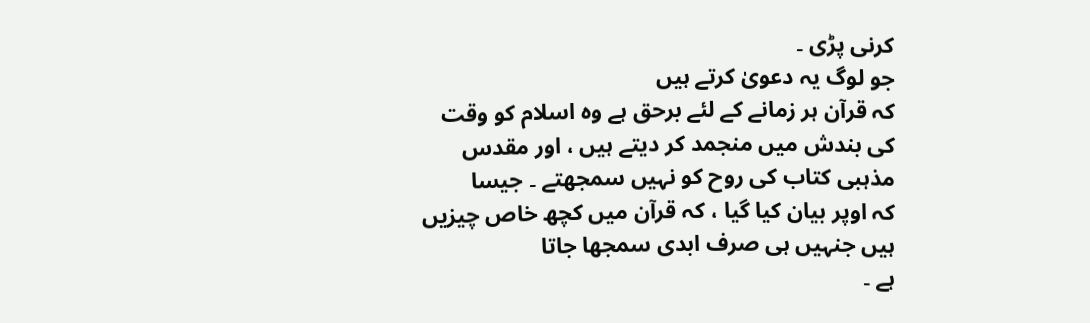کرنی پڑی ۔
جو لوگ یہ دعویٰ کرتے ہیں
کہ قرآن ہر زمانے کے لئے برحق ہے وہ اسلام کو وقت کی بندش میں منجمد کر دیتے ہیں ، اور مقدس مذہبی کتاب کی روح کو نہیں سمجھتے ۔ جیسا
کہ اوپر بیان کیا گیا ، کہ قرآن میں کچھ خاص چیزیں ہیں جنہیں ہی صرف ابدی سمجھا جاتا
ہے ۔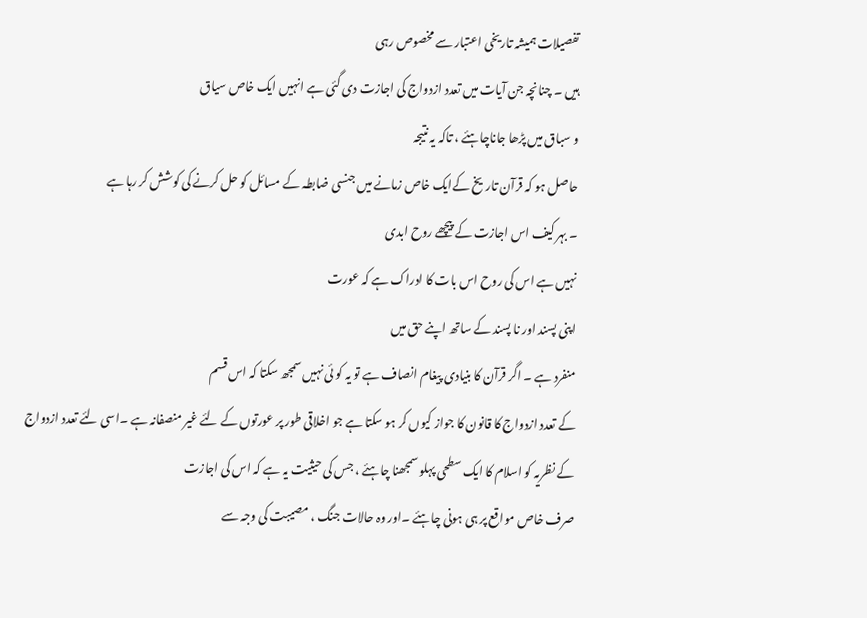تفصیلات ہمیشہ تاریخی اعتبار سے مخصوص رہی
ہیں ۔ چنانچہ جن آیات میں تعدد ازدواج کی اجازت دی گئی ہے انہیں ایک خاص سیاق
و سباق میں پڑھا جاناچاہئے ، تاکہ یہ نتیجہ
حاصل ہو کہ قرآن تاریخ کےایک خاص زمانے میں جنسی ضابطہ کے مسائل کو حل کرنے کی کوشش کر رہا ہے
۔ بہر کیف اس اجازت کے پیچھے روح ابدی
نہیں ہے اس کی روح اس بات کا ادراک ہے کہ عورت
اپنی پسند اور نا پسند کے ساتھ اپنے حق میں
منفرد ہے ۔ اگر قرآن کا بنیادی پیغام انصاف ہے تو یہ کو ئی نہیں سمجھ سکتا کہ اس قسم
کے تعدد ازدواج کا قانون کا جواز کیوں کر ہو سکتا ہے جو اخلاقی طور پر عورتوں کے لئے غیر منصفانہ ہے ۔اسی لئے تعدد ازدواج
کے نظریہ کو اسلام کا ایک سطحی پہلو سمجھنا چاہئے ، جس کی حیثیت یہ ہے کہ اس کی اجازت
صرف خاص مواقع پر ہی ہونی چاہئے ۔اور وہ حالات جنگ ، مصیبت کی وجہ سے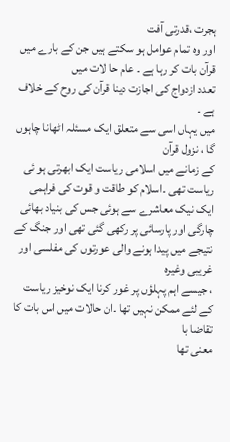ہجرت ،قدرتی آفت
اور وہ تمام عوامل ہو سکتے ہیں جن کے بارے میں قرآن بات کر رہا ہے ۔ عام حا لات میں
تعدد ازدواج کی اجازت دینا قرآن کی روح کے خلاف ہے ۔
میں یہاں اسی سے متعلق ایک مسئلہ اٹھانا چاہوں گا ، نزول قرآن
کے زمانے میں اسلامی ریاست ایک ابھرتی ہو ئی ریاست تھی ۔اسلام کو طاقت و قوت کی فراہمی
ایک نیک معاشرے سے ہوئی جس کی بنیاد بھائی چارگی اور پارسائی پر رکھی گئی تھی اور جنگ کے نتیجے میں پیدا ہونے والی عورتوں کی مفلسی اور غریبی وغیرہ
، جیسے اہم پہلؤں پر غور کرنا ایک نوخیز ریاست کے لئے ممکن نہیں تھا ۔ان حالات میں اس بات کا تقاضا با
معنی تھا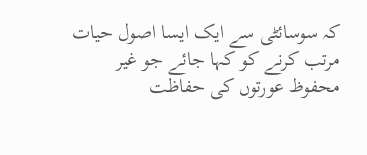کہ سوسائٹی سے ایک ایسا اصول حیات
مرتب کرنے کو کہا جائے جو غیر
محفوظ عورتوں کی حفاظت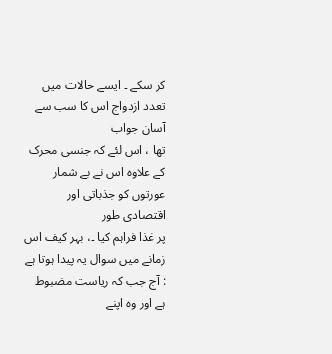کر سکے ۔ ایسے حالات میں تعدد ازدواج اس کا سب سے آسان جواب
تھا ، اس لئے کہ جنسی محرک کے علاوہ اس نے بے شمار عورتوں کو جذباتی اور اقتصادی طور
پر غذا فراہم کیا ۔، بہر کیف اس زمانے میں سوال یہ پیدا ہوتا ہے : آج جب کہ ریاست مضبوط
ہے اور وہ اپنے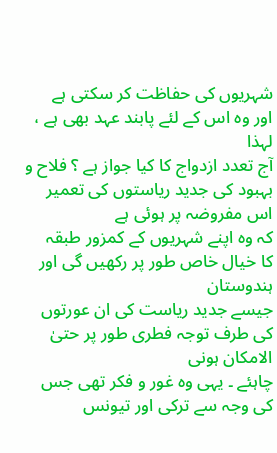شہریوں کی حفاظت کر سکتی ہے
اور وہ اس کے لئے پابند عہد بھی ہے ، لہذا
آج تعدد ازدواج کا کیا جواز ہے ؟ فلاح و بہبود کی جدید ریاستوں کی تعمیر اس مفروضہ پر ہوئی ہے
کہ وہ اپنے شہریوں کے کمزور طبقہ
کا خیال خاص طور پر رکھیں گی اور ہندوستان
جیسے جدید ریاست کی ان عورتوں کی طرف توجہ فطری طور پر حتیٰ الامکان ہونی
چاہئے ۔ یہی وہ غور و فکر تھی جس کی وجہ سے ترکی اور تیونس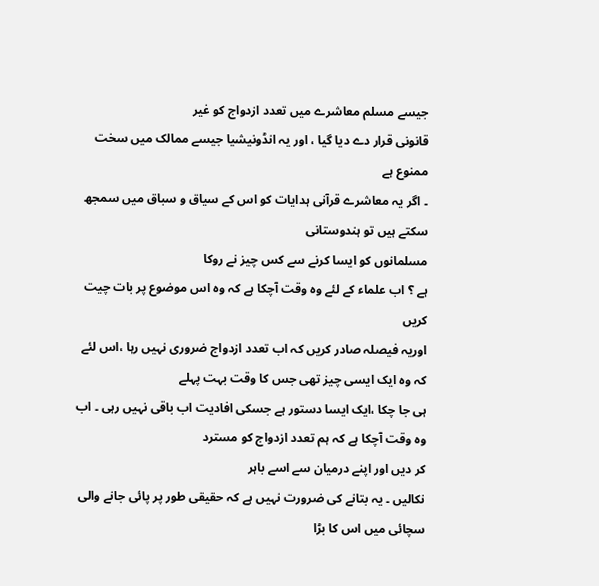جیسے مسلم معاشرے میں تعدد ازدواج کو غیر
قانونی قرار دے دیا گیا ، اور یہ انڈونیشیا جیسے ممالک میں سخت ممنوع ہے
۔ اگر یہ معاشرے قرآنی ہدایات کو اس کے سیاق و سباق میں سمجھ سکتے ہیں تو ہندوستانی
مسلمانوں کو ایسا کرنے سے کس چیز نے روکا
ہے ؟ اب علماء کے لئے وہ وقت آچکا ہے کہ وہ اس موضوع پر بات چیت کریں
اوریہ فیصلہ صادر کریں کہ اب تعدد ازدواج ضروری نہیں رہا ،اس لئے کہ وہ ایک ایسی چیز تھی جس کا وقت بہت پہلے
ہی جا چکا ،ایک ایسا دستور ہے جسکی افادیت اب باقی نہیں رہی ۔ اب وہ وقت آچکا ہے کہ ہم تعدد ازدواج کو مسترد
کر دیں اور اپنے درمیان سے اسے باہر
نکالیں ۔ یہ بتانے کی ضرورت نہیں ہے کہ حقیقی طور پر پائی جانے والی سچائی میں اس کا بڑا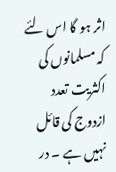اثر ہو گا اس لئے کہ مسلمانوں کی اکثریت تعدد ازدوج کی قائل نہیں ہے ۔ در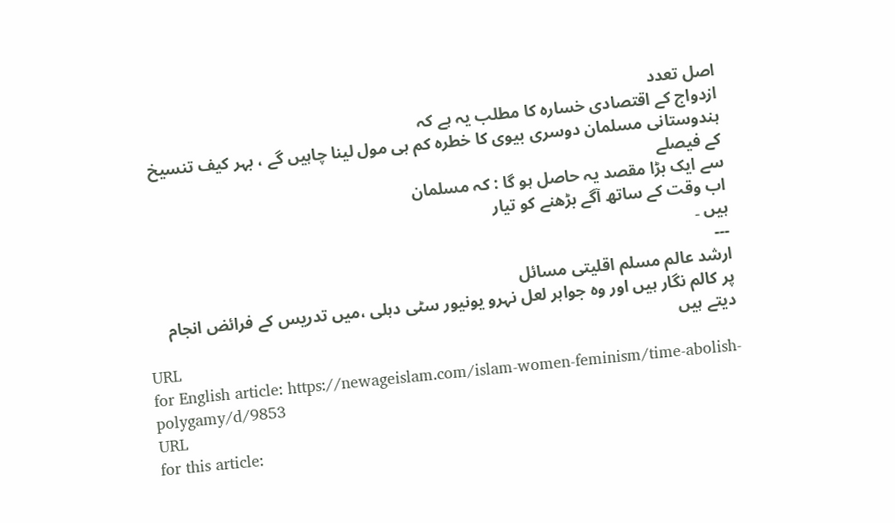اصل تعدد
ازدواج کے اقتصادی خسارہ کا مطلب یہ ہے کہ
ہندوستانی مسلمان دوسری بیوی کا خطرہ کم ہی مول لینا چاہیں گے ، بہر کیف تنسیخ کے فیصلے
سے ایک بڑا مقصد یہ حاصل ہو گا : کہ مسلمان
اب وقت کے ساتھ آگے بڑھنے کو تیار
ہیں ۔
---
ارشد عالم مسلم اقلیتی مسائل
پر کالم نگار ہیں اور وہ جواہر لعل نہرو یونیور سٹی دہلی ،میں تدریس کے فرائض انجام دیتے ہیں
URL
for English article: https://newageislam.com/islam-women-feminism/time-abolish-polygamy/d/9853
URL
for this article: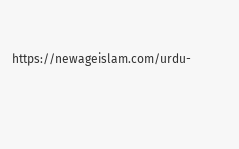https://newageislam.com/urdu-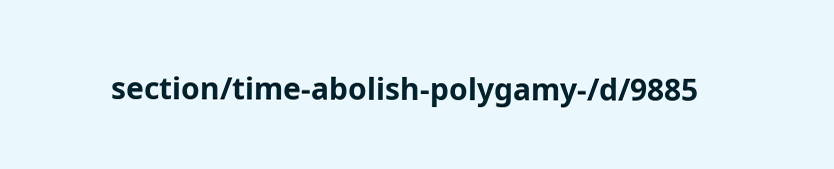section/time-abolish-polygamy-/d/9885